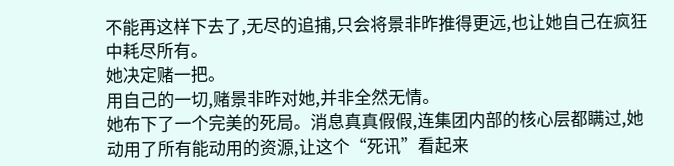不能再这样下去了,无尽的追捕,只会将景非昨推得更远,也让她自己在疯狂中耗尽所有。
她决定赌一把。
用自己的一切,赌景非昨对她,并非全然无情。
她布下了一个完美的死局。消息真真假假,连集团内部的核心层都瞒过,她动用了所有能动用的资源,让这个“死讯”看起来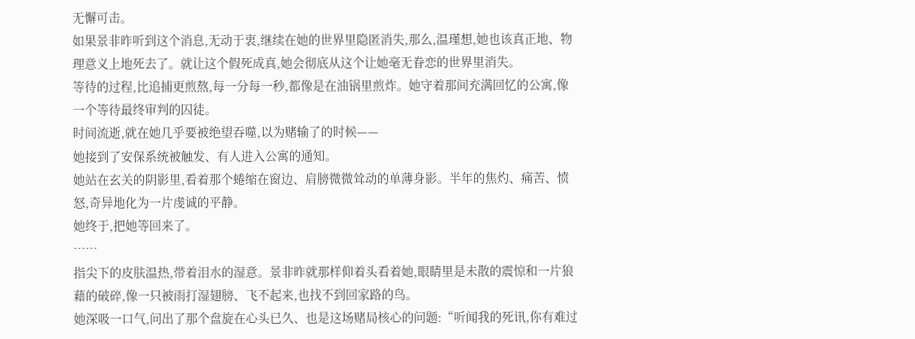无懈可击。
如果景非昨听到这个消息,无动于衷,继续在她的世界里隐匿消失,那么,温瑾想,她也该真正地、物理意义上地死去了。就让这个假死成真,她会彻底从这个让她毫无眷恋的世界里消失。
等待的过程,比追捕更煎熬,每一分每一秒,都像是在油锅里煎炸。她守着那间充满回忆的公寓,像一个等待最终审判的囚徒。
时间流逝,就在她几乎要被绝望吞噬,以为赌输了的时候——
她接到了安保系统被触发、有人进入公寓的通知。
她站在玄关的阴影里,看着那个蜷缩在窗边、肩膀微微耸动的单薄身影。半年的焦灼、痛苦、愤怒,奇异地化为一片虔诚的平静。
她终于,把她等回来了。
……
指尖下的皮肤温热,带着泪水的湿意。景非昨就那样仰着头看着她,眼睛里是未散的震惊和一片狼藉的破碎,像一只被雨打湿翅膀、飞不起来,也找不到回家路的鸟。
她深吸一口气,问出了那个盘旋在心头已久、也是这场赌局核心的问题:“听闻我的死讯,你有难过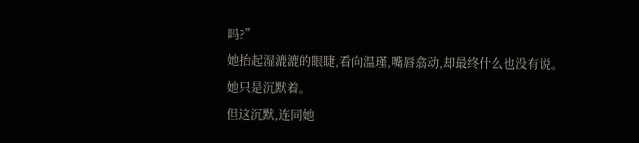吗?”
她抬起湿漉漉的眼睫,看向温瑾,嘴唇翕动,却最终什么也没有说。
她只是沉默着。
但这沉默,连同她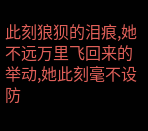此刻狼狈的泪痕,她不远万里飞回来的举动,她此刻毫不设防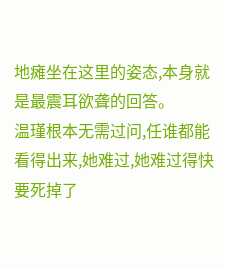地瘫坐在这里的姿态,本身就是最震耳欲聋的回答。
温瑾根本无需过问,任谁都能看得出来,她难过,她难过得快要死掉了